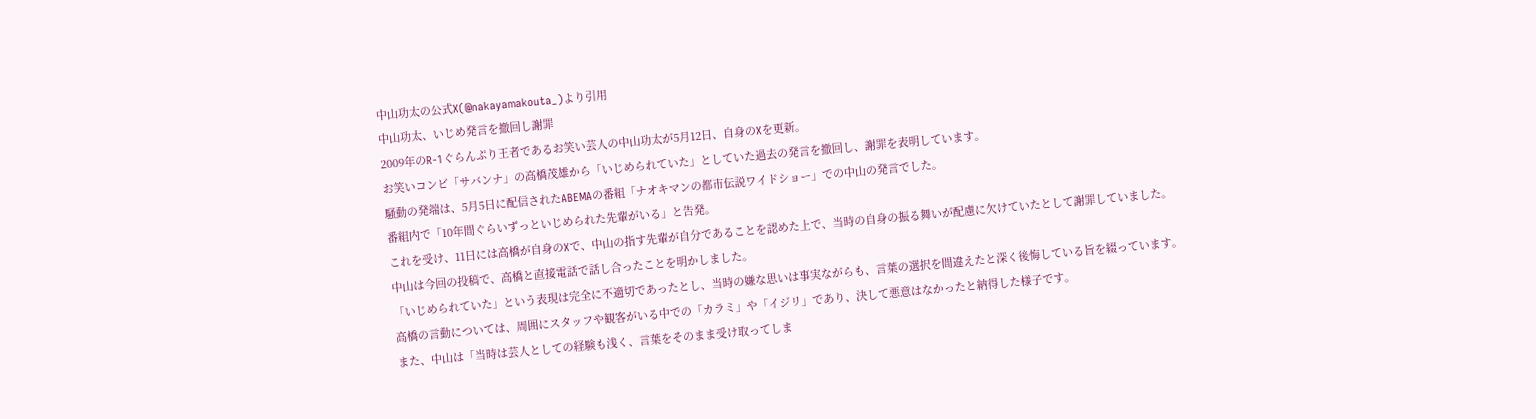中山功太の公式X(@nakayamakouta_)より引用
中山功太、いじめ発言を撤回し謝罪
2009年のR-1ぐらんぷり王者であるお笑い芸人の中山功太が5月12日、自身のXを更新。
お笑いコンビ「サバンナ」の高橋茂雄から「いじめられていた」としていた過去の発言を撤回し、謝罪を表明しています。
騒動の発端は、5月5日に配信されたABEMAの番組「ナオキマンの都市伝説ワイドショー」での中山の発言でした。
番組内で「10年間ぐらいずっといじめられた先輩がいる」と告発。
これを受け、11日には高橋が自身のXで、中山の指す先輩が自分であることを認めた上で、当時の自身の振る舞いが配慮に欠けていたとして謝罪していました。
中山は今回の投稿で、高橋と直接電話で話し合ったことを明かしました。
「いじめられていた」という表現は完全に不適切であったとし、当時の嫌な思いは事実ながらも、言葉の選択を間違えたと深く後悔している旨を綴っています。
高橋の言動については、周囲にスタッフや観客がいる中での「カラミ」や「イジリ」であり、決して悪意はなかったと納得した様子です。
また、中山は「当時は芸人としての経験も浅く、言葉をそのまま受け取ってしま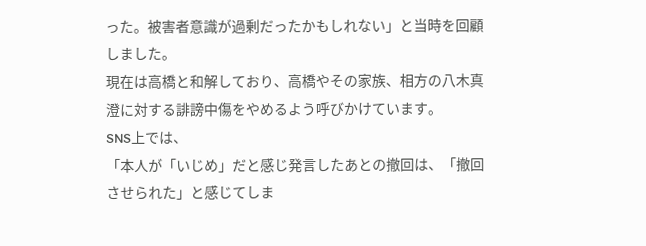った。被害者意識が過剰だったかもしれない」と当時を回顧しました。
現在は高橋と和解しており、高橋やその家族、相方の八木真澄に対する誹謗中傷をやめるよう呼びかけています。
SNS上では、
「本人が「いじめ」だと感じ発言したあとの撤回は、「撤回させられた」と感じてしま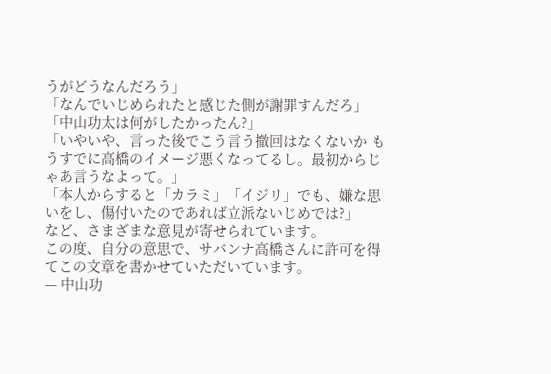うがどうなんだろう」
「なんでいじめられたと感じた側が謝罪すんだろ」
「中山功太は何がしたかったん?」
「いやいや、言った後でこう言う撤回はなくないか もうすでに高橋のイメージ悪くなってるし。最初からじゃあ言うなよって。」
「本人からすると「カラミ」「イジリ」でも、嫌な思いをし、傷付いたのであれば立派ないじめでは?」
など、さまざまな意見が寄せられています。
この度、自分の意思で、サバンナ高橋さんに許可を得てこの文章を書かせていただいています。
— 中山功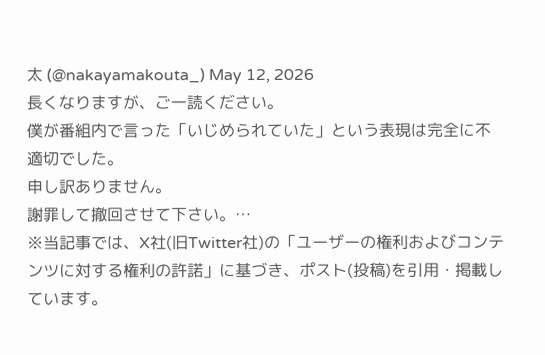太 (@nakayamakouta_) May 12, 2026
長くなりますが、ご一読ください。
僕が番組内で言った「いじめられていた」という表現は完全に不適切でした。
申し訳ありません。
謝罪して撤回させて下さい。…
※当記事では、X社(旧Twitter社)の「ユーザーの権利およびコンテンツに対する権利の許諾」に基づき、ポスト(投稿)を引用・掲載しています。